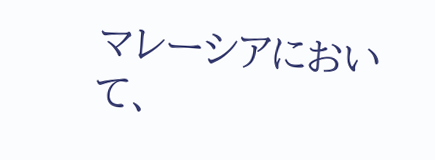マレーシアにおいて、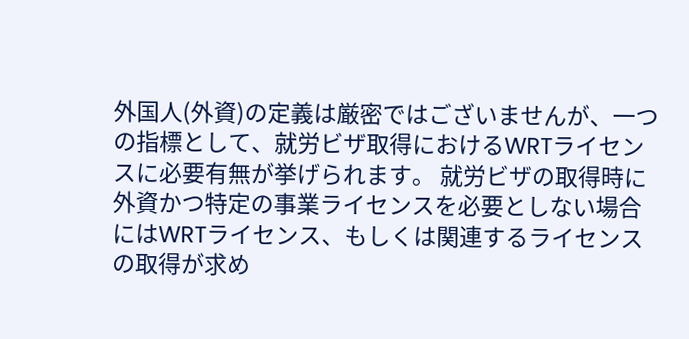外国人(外資)の定義は厳密ではございませんが、一つの指標として、就労ビザ取得におけるWRTライセンスに必要有無が挙げられます。 就労ビザの取得時に外資かつ特定の事業ライセンスを必要としない場合にはWRTライセンス、もしくは関連するライセンスの取得が求め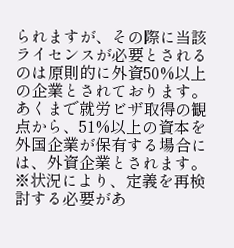られますが、その際に当該ライセンスが必要とされるのは原則的に外資50%以上の企業とされております。 あくまで就労ビザ取得の観点から、51%以上の資本を外国企業が保有する場合には、外資企業とされます。 ※状況により、定義を再検討する必要があ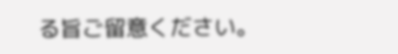る旨ご留意ください。